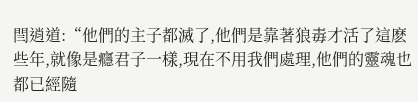閆逍道:“他們的主子都滅了,他們是靠著狼毒才活了這麽些年,就像是癮君子一樣,現在不用我們處理,他們的靈魂也都已經隨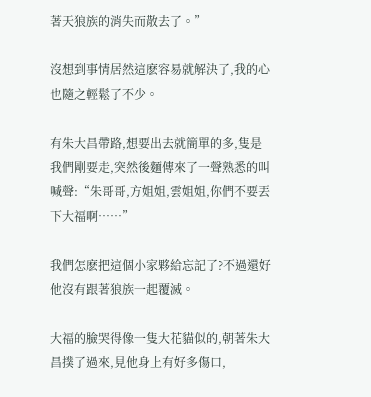著天狼族的消失而散去了。”

沒想到事情居然這麽容易就解決了,我的心也隨之輕鬆了不少。

有朱大昌帶路,想要出去就簡單的多,隻是我們剛要走,突然後麵傳來了一聲熟悉的叫喊聲:“朱哥哥,方姐姐,雲姐姐,你們不要丟下大福啊……”

我們怎麽把這個小家夥給忘記了?不過還好他沒有跟著狼族一起覆滅。

大福的臉哭得像一隻大花貓似的,朝著朱大昌撲了過來,見他身上有好多傷口,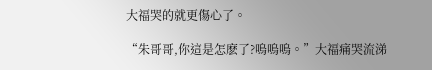大福哭的就更傷心了。

“朱哥哥,你這是怎麽了?嗚嗚嗚。”大福痛哭流涕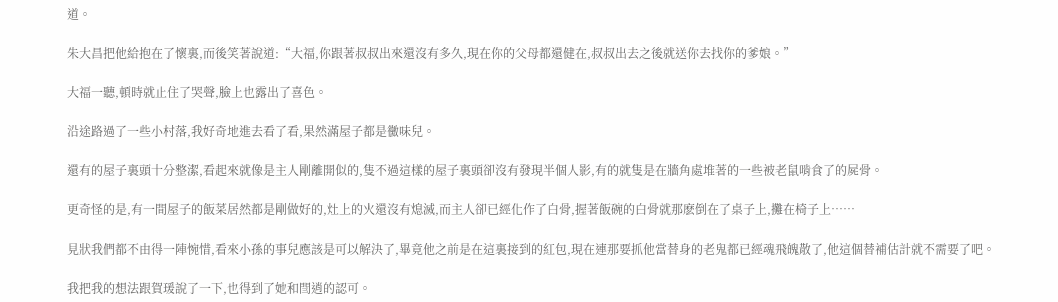道。

朱大昌把他給抱在了懷裏,而後笑著說道:“大福,你跟著叔叔出來還沒有多久,現在你的父母都還健在,叔叔出去之後就送你去找你的爹娘。”

大福一聽,頓時就止住了哭聲,臉上也露出了喜色。

沿途路過了一些小村落,我好奇地進去看了看,果然滿屋子都是黴味兒。

還有的屋子裏頭十分整潔,看起來就像是主人剛離開似的,隻不過這樣的屋子裏頭卻沒有發現半個人影,有的就隻是在牆角處堆著的一些被老鼠啃食了的屍骨。

更奇怪的是,有一間屋子的飯菜居然都是剛做好的,灶上的火還沒有熄滅,而主人卻已經化作了白骨,握著飯碗的白骨就那麽倒在了桌子上,攤在椅子上……

見狀我們都不由得一陣惋惜,看來小孫的事兒應該是可以解決了,畢竟他之前是在這裏接到的紅包,現在連那要抓他當替身的老鬼都已經魂飛魄散了,他這個替補估計就不需要了吧。

我把我的想法跟賀瑗說了一下,也得到了她和閆逍的認可。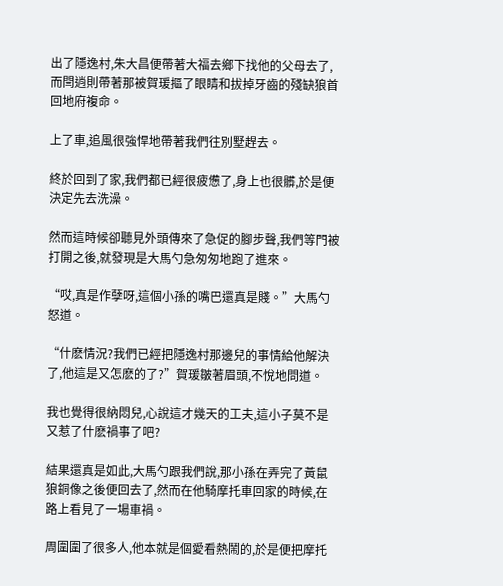出了隱逸村,朱大昌便帶著大福去鄉下找他的父母去了,而閆逍則帶著那被賀瑗摳了眼睛和拔掉牙齒的殘缺狼首回地府複命。

上了車,追風很強悍地帶著我們往別墅趕去。

終於回到了家,我們都已經很疲憊了,身上也很髒,於是便決定先去洗澡。

然而這時候卻聽見外頭傳來了急促的腳步聲,我們等門被打開之後,就發現是大馬勺急匆匆地跑了進來。

“哎,真是作孽呀,這個小孫的嘴巴還真是賤。”大馬勺怒道。

“什麽情況?我們已經把隱逸村那邊兒的事情給他解決了,他這是又怎麽的了?”賀瑗皺著眉頭,不悅地問道。

我也覺得很納悶兒,心說這才幾天的工夫,這小子莫不是又惹了什麽禍事了吧?

結果還真是如此,大馬勺跟我們說,那小孫在弄完了黃鼠狼銅像之後便回去了,然而在他騎摩托車回家的時候,在路上看見了一場車禍。

周圍圍了很多人,他本就是個愛看熱鬧的,於是便把摩托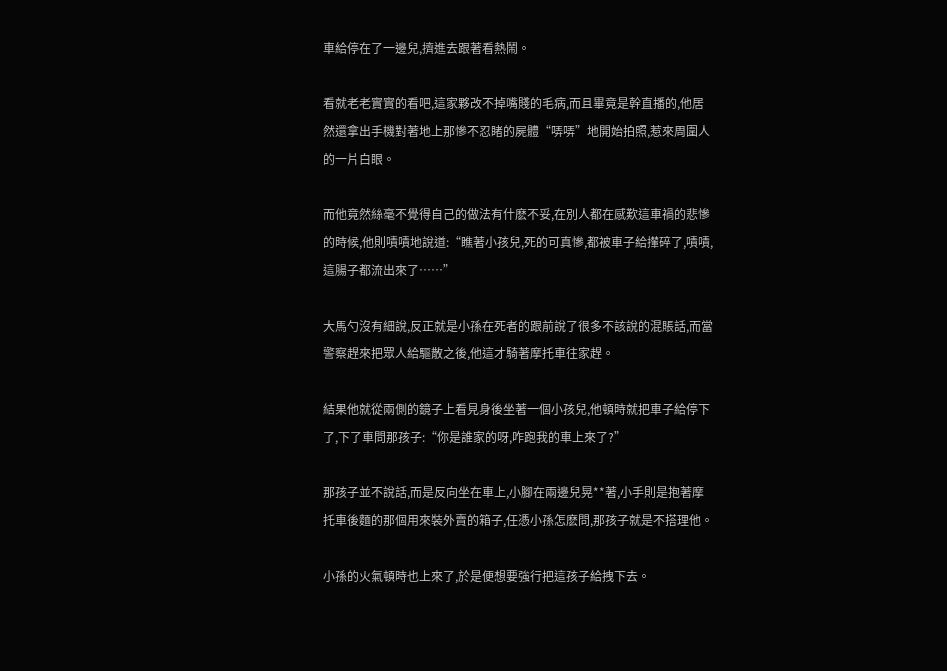車給停在了一邊兒,擠進去跟著看熱鬧。

看就老老實實的看吧,這家夥改不掉嘴賤的毛病,而且畢竟是幹直播的,他居然還拿出手機對著地上那慘不忍睹的屍體“哢哢”地開始拍照,惹來周圍人的一片白眼。

而他竟然絲毫不覺得自己的做法有什麽不妥,在別人都在感歎這車禍的悲慘的時候,他則嘖嘖地說道:“瞧著小孩兒,死的可真慘,都被車子給攆碎了,嘖嘖,這腸子都流出來了……”

大馬勺沒有細說,反正就是小孫在死者的跟前說了很多不該說的混賬話,而當警察趕來把眾人給驅散之後,他這才騎著摩托車往家趕。

結果他就從兩側的鏡子上看見身後坐著一個小孩兒,他頓時就把車子給停下了,下了車問那孩子:“你是誰家的呀,咋跑我的車上來了?”

那孩子並不說話,而是反向坐在車上,小腳在兩邊兒晃**著,小手則是抱著摩托車後麵的那個用來裝外賣的箱子,任憑小孫怎麽問,那孩子就是不搭理他。

小孫的火氣頓時也上來了,於是便想要強行把這孩子給拽下去。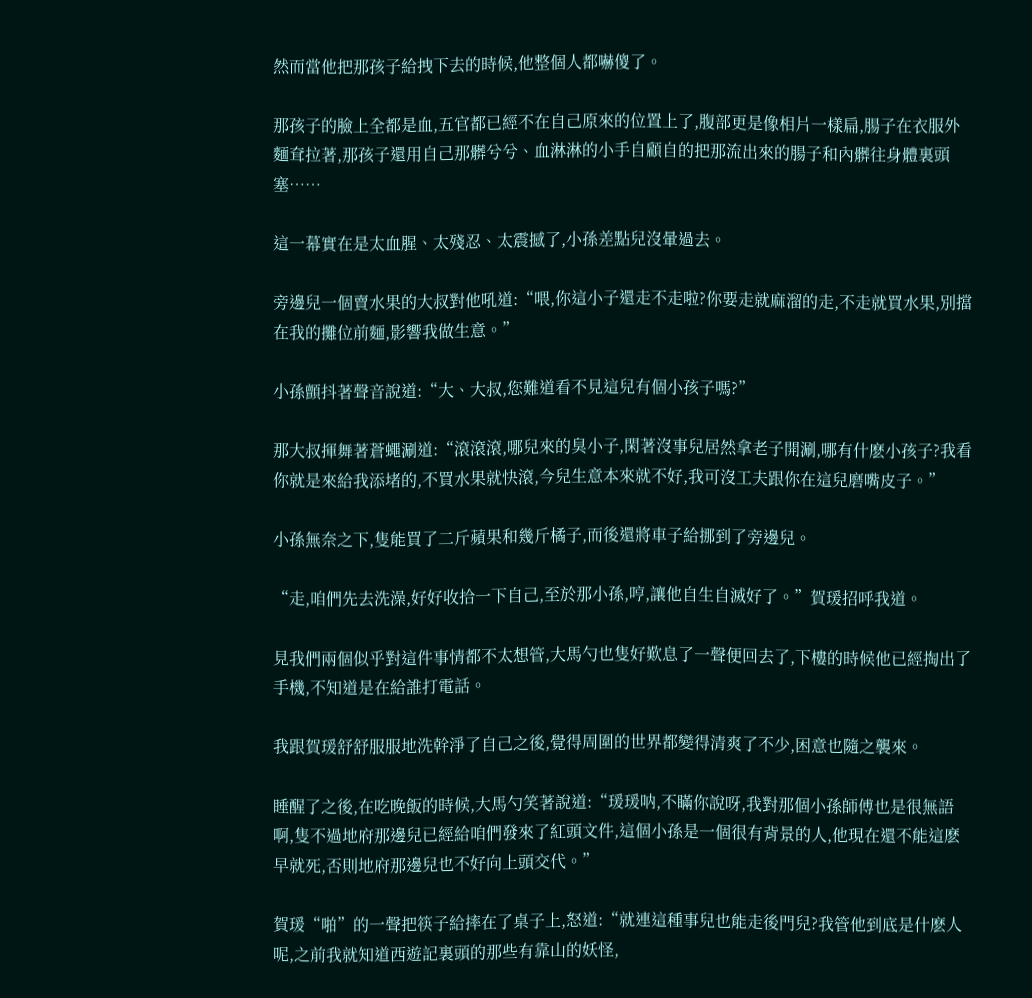然而當他把那孩子給拽下去的時候,他整個人都嚇傻了。

那孩子的臉上全都是血,五官都已經不在自己原來的位置上了,腹部更是像相片一樣扁,腸子在衣服外麵耷拉著,那孩子還用自己那髒兮兮、血淋淋的小手自顧自的把那流出來的腸子和內髒往身體裏頭塞……

這一幕實在是太血腥、太殘忍、太震撼了,小孫差點兒沒暈過去。

旁邊兒一個賣水果的大叔對他吼道:“喂,你這小子還走不走啦?你要走就麻溜的走,不走就買水果,別擋在我的攤位前麵,影響我做生意。”

小孫顫抖著聲音說道:“大、大叔,您難道看不見這兒有個小孩子嗎?”

那大叔揮舞著蒼蠅涮道:“滾滾滾,哪兒來的臭小子,閑著沒事兒居然拿老子開涮,哪有什麽小孩子?我看你就是來給我添堵的,不買水果就快滾,今兒生意本來就不好,我可沒工夫跟你在這兒磨嘴皮子。”

小孫無奈之下,隻能買了二斤蘋果和幾斤橘子,而後還將車子給挪到了旁邊兒。

“走,咱們先去洗澡,好好收拾一下自己,至於那小孫,哼,讓他自生自滅好了。”賀瑗招呼我道。

見我們兩個似乎對這件事情都不太想管,大馬勺也隻好歎息了一聲便回去了,下樓的時候他已經掏出了手機,不知道是在給誰打電話。

我跟賀瑗舒舒服服地洗幹淨了自己之後,覺得周圍的世界都變得清爽了不少,困意也隨之襲來。

睡醒了之後,在吃晚飯的時候,大馬勺笑著說道:“瑗瑗呐,不瞞你說呀,我對那個小孫師傅也是很無語啊,隻不過地府那邊兒已經給咱們發來了紅頭文件,這個小孫是一個很有背景的人,他現在還不能這麽早就死,否則地府那邊兒也不好向上頭交代。”

賀瑗“啪”的一聲把筷子給摔在了桌子上,怒道:“就連這種事兒也能走後門兒?我管他到底是什麽人呢,之前我就知道西遊記裏頭的那些有靠山的妖怪,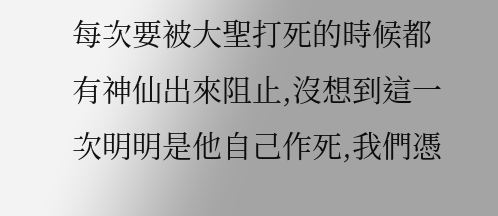每次要被大聖打死的時候都有神仙出來阻止,沒想到這一次明明是他自己作死,我們憑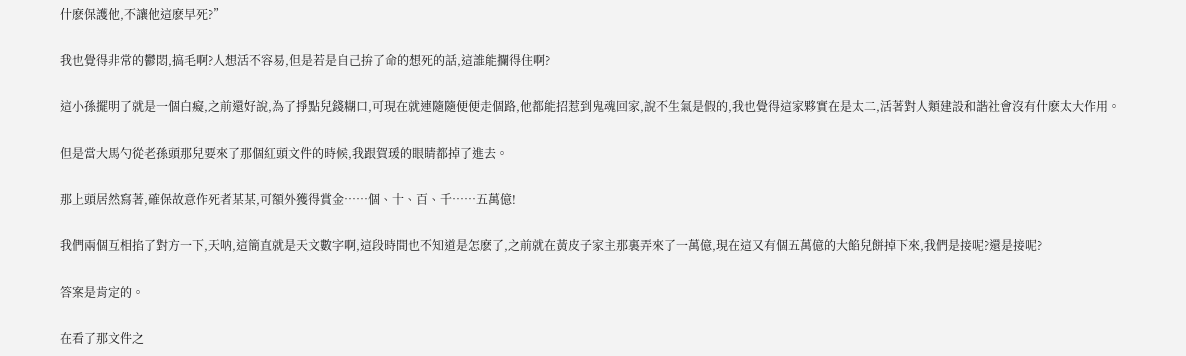什麽保護他,不讓他這麽早死?”

我也覺得非常的鬱悶,搞毛啊?人想活不容易,但是若是自己拚了命的想死的話,這誰能攔得住啊?

這小孫擺明了就是一個白癡,之前還好說,為了掙點兒錢糊口,可現在就連隨隨便便走個路,他都能招惹到鬼魂回家,說不生氣是假的,我也覺得這家夥實在是太二,活著對人類建設和諧社會沒有什麽太大作用。

但是當大馬勺從老孫頭那兒要來了那個紅頭文件的時候,我跟賀瑗的眼睛都掉了進去。

那上頭居然寫著,確保故意作死者某某,可額外獲得賞金……個、十、百、千……五萬億!

我們兩個互相掐了對方一下,天呐,這簡直就是天文數字啊,這段時間也不知道是怎麽了,之前就在黃皮子家主那裏弄來了一萬億,現在這又有個五萬億的大餡兒餅掉下來,我們是接呢?還是接呢?

答案是肯定的。

在看了那文件之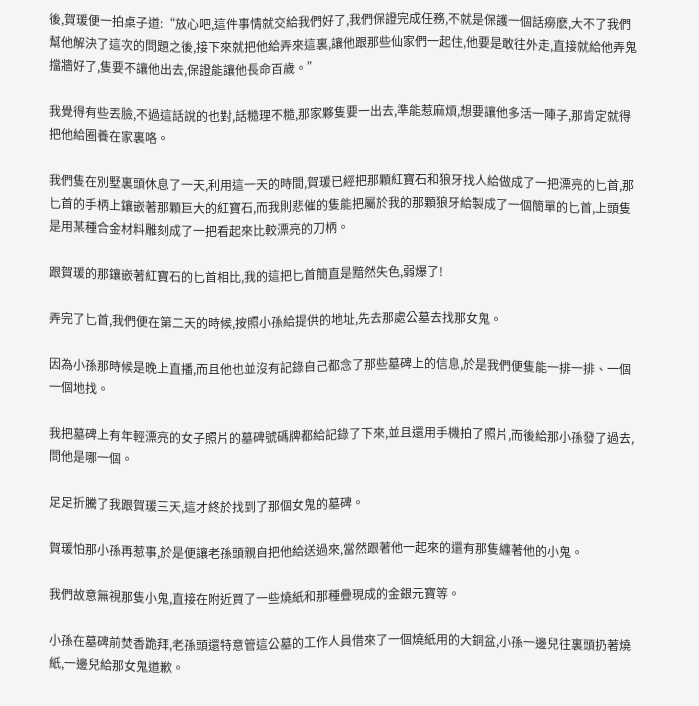後,賀瑗便一拍桌子道:“放心吧,這件事情就交給我們好了,我們保證完成任務,不就是保護一個話癆麽,大不了我們幫他解決了這次的問題之後,接下來就把他給弄來這裏,讓他跟那些仙家們一起住,他要是敢往外走,直接就給他弄鬼擋牆好了,隻要不讓他出去,保證能讓他長命百歲。”

我覺得有些丟臉,不過這話說的也對,話糙理不糙,那家夥隻要一出去,準能惹麻煩,想要讓他多活一陣子,那肯定就得把他給圈養在家裏咯。

我們隻在別墅裏頭休息了一天,利用這一天的時間,賀瑗已經把那顆紅寶石和狼牙找人給做成了一把漂亮的匕首,那匕首的手柄上鑲嵌著那顆巨大的紅寶石,而我則悲催的隻能把屬於我的那顆狼牙給製成了一個簡單的匕首,上頭隻是用某種合金材料雕刻成了一把看起來比較漂亮的刀柄。

跟賀瑗的那鑲嵌著紅寶石的匕首相比,我的這把匕首簡直是黯然失色,弱爆了!

弄完了匕首,我們便在第二天的時候,按照小孫給提供的地址,先去那處公墓去找那女鬼。

因為小孫那時候是晚上直播,而且他也並沒有記錄自己都念了那些墓碑上的信息,於是我們便隻能一排一排、一個一個地找。

我把墓碑上有年輕漂亮的女子照片的墓碑號碼牌都給記錄了下來,並且還用手機拍了照片,而後給那小孫發了過去,問他是哪一個。

足足折騰了我跟賀瑗三天,這才終於找到了那個女鬼的墓碑。

賀瑗怕那小孫再惹事,於是便讓老孫頭親自把他給送過來,當然跟著他一起來的還有那隻纏著他的小鬼。

我們故意無視那隻小鬼,直接在附近買了一些燒紙和那種疊現成的金銀元寶等。

小孫在墓碑前焚香跪拜,老孫頭還特意管這公墓的工作人員借來了一個燒紙用的大銅盆,小孫一邊兒往裏頭扔著燒紙,一邊兒給那女鬼道歉。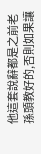他這套說辭都是之前老孫頭教好的,否則如果讓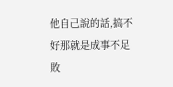他自己說的話,搞不好那就是成事不足敗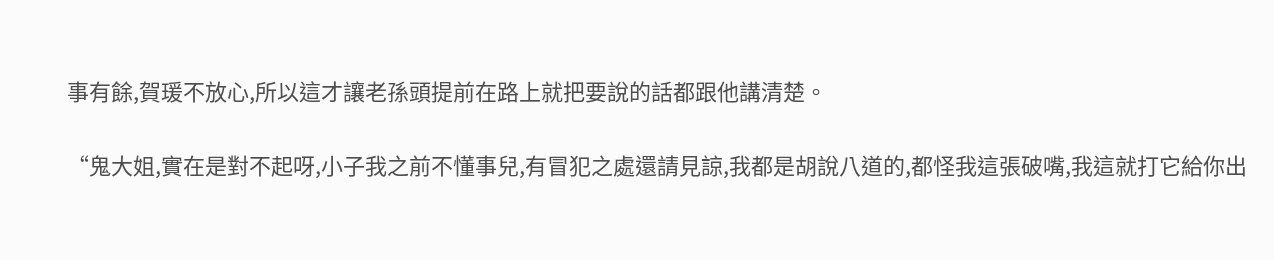事有餘,賀瑗不放心,所以這才讓老孫頭提前在路上就把要說的話都跟他講清楚。

“鬼大姐,實在是對不起呀,小子我之前不懂事兒,有冒犯之處還請見諒,我都是胡說八道的,都怪我這張破嘴,我這就打它給你出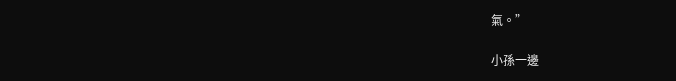氣。”

小孫一邊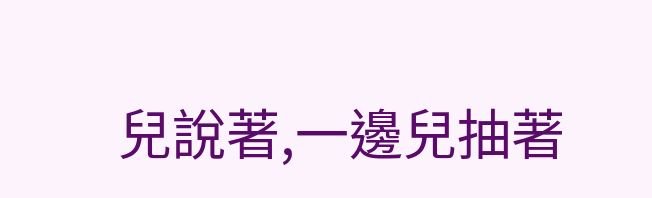兒說著,一邊兒抽著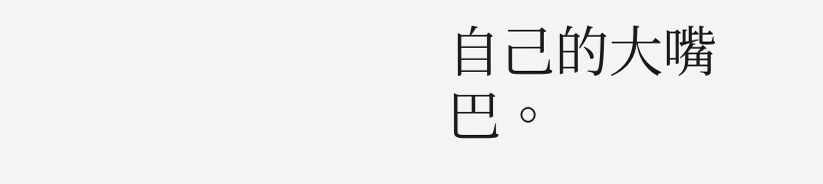自己的大嘴巴。